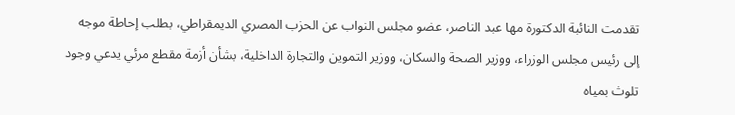تقدمت النائبة الدكتورة مها عبد الناصر، عضو مجلس النواب عن الحزب المصري الديمقراطي، بطلب إحاطة موجه إلى رئيس مجلس الوزراء، ووزير الصحة والسكان، ووزير التموين والتجارة الداخلية، بشأن أزمة مقطع مرئي يدعي وجود تلوث بمياه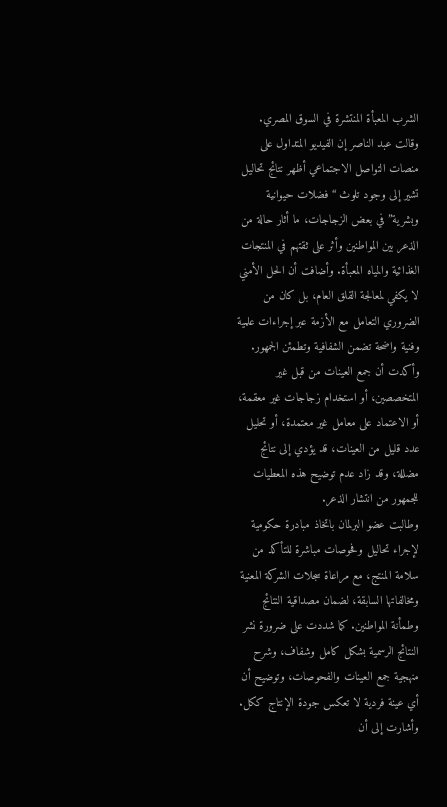الشرب المعبأة المنتشرة في السوق المصري.
وقالت عبد الناصر إن الفيديو المتداول على منصات التواصل الاجتماعي أظهر نتائج تحاليل تشير إلى وجود تلوث “فضلات حيوانية وبشرية” في بعض الزجاجات، ما أثار حالة من الذعر بين المواطنين وأثر على ثقتهم في المنتجات الغذائية والمياه المعبأة. وأضافت أن الحل الأمني لا يكفي لمعالجة القلق العام، بل كان من الضروري التعامل مع الأزمة عبر إجراءات علمية وفنية واضحة تضمن الشفافية وتطمئن الجمهور.
وأكدت أن جمع العينات من قبل غير المتخصصين، أو استخدام زجاجات غير معقمة، أو الاعتماد على معامل غير معتمدة، أو تحليل عدد قليل من العينات، قد يؤدي إلى نتائج مضللة، وقد زاد عدم توضيح هذه المعطيات للجمهور من انتشار الذعر.
وطالبت عضو البرلمان باتخاذ مبادرة حكومية لإجراء تحاليل وفحوصات مباشرة للتأكد من سلامة المنتج، مع مراعاة سجلات الشركة المعنية ومخالفاتها السابقة، لضمان مصداقية النتائج وطمأنة المواطنين. كما شددت على ضرورة نشر النتائج الرسمية بشكل كامل وشفاف، وشرح منهجية جمع العينات والفحوصات، وتوضيح أن أي عينة فردية لا تعكس جودة الإنتاج ككل.
وأشارت إلى أن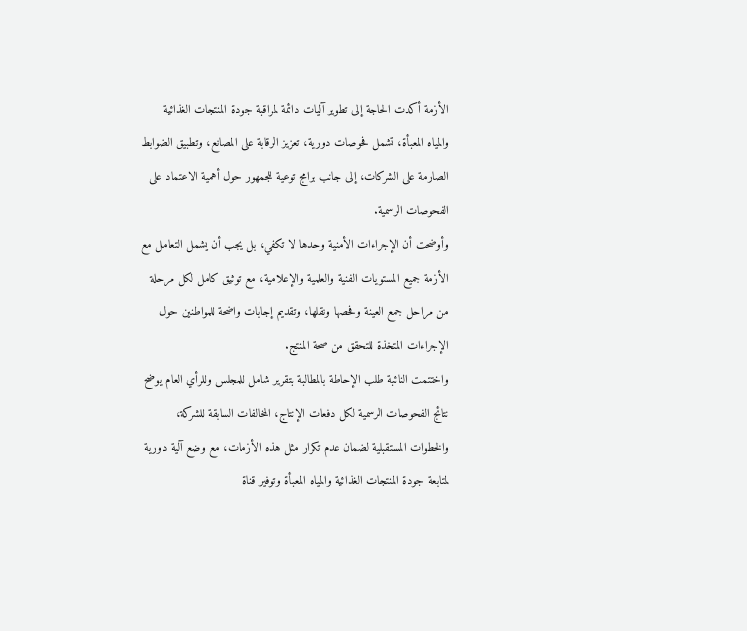الأزمة أكدت الحاجة إلى تطوير آليات دائمة لمراقبة جودة المنتجات الغذائية والمياه المعبأة، تشمل فحوصات دورية، تعزيز الرقابة على المصانع، وتطبيق الضوابط الصارمة على الشركات، إلى جانب برامج توعية للجمهور حول أهمية الاعتماد على الفحوصات الرسمية.
وأوضحت أن الإجراءات الأمنية وحدها لا تكفي، بل يجب أن يشمل التعامل مع الأزمة جميع المستويات الفنية والعلمية والإعلامية، مع توثيق كامل لكل مرحلة من مراحل جمع العينة وفحصها ونقلها، وتقديم إجابات واضحة للمواطنين حول الإجراءات المتخذة للتحقق من صحة المنتج.
واختتمت النائبة طلب الإحاطة بالمطالبة بتقرير شامل للمجلس وللرأي العام يوضح نتائج الفحوصات الرسمية لكل دفعات الإنتاج، المخالفات السابقة للشركة، والخطوات المستقبلية لضمان عدم تكرار مثل هذه الأزمات، مع وضع آلية دورية لمتابعة جودة المنتجات الغذائية والمياه المعبأة وتوفير قناة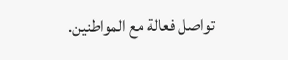تواصل فعالة مع المواطنين.